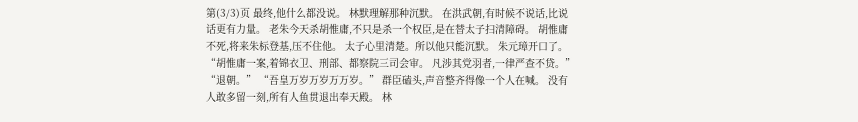第(3/3)页 最终,他什么都没说。 林默理解那种沉默。 在洪武朝,有时候不说话,比说话更有力量。 老朱今天杀胡惟庸,不只是杀一个权臣,是在替太子扫清障碍。 胡惟庸不死,将来朱标登基,压不住他。 太子心里清楚。所以他只能沉默。 朱元璋开口了。 “胡惟庸一案,着锦衣卫、刑部、都察院三司会审。 凡涉其党羽者,一律严查不贷。” “退朝。” “吾皇万岁万岁万万岁。” 群臣磕头,声音整齐得像一个人在喊。 没有人敢多留一刻,所有人鱼贯退出奉天殿。 林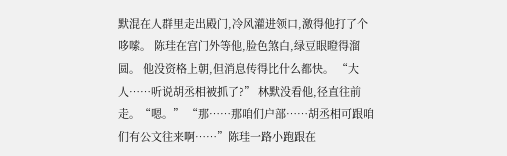默混在人群里走出殿门,冷风灌进领口,激得他打了个哆嗦。 陈珪在宫门外等他,脸色煞白,绿豆眼瞪得溜圆。 他没资格上朝,但消息传得比什么都快。 “大人……听说胡丞相被抓了?” 林默没看他,径直往前走。“嗯。” “那……那咱们户部……胡丞相可跟咱们有公文往来啊……”陈珪一路小跑跟在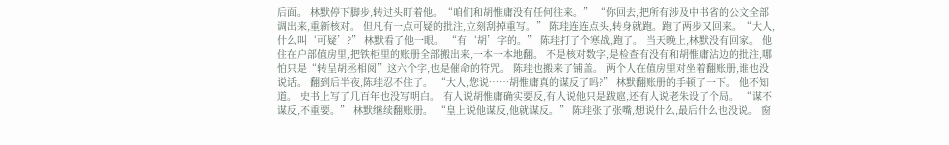后面。 林默停下脚步,转过头盯着他。“咱们和胡惟庸没有任何往来。” “你回去,把所有涉及中书省的公文全部调出来,重新核对。 但凡有一点可疑的批注,立刻刮掉重写。” 陈珪连连点头,转身就跑。跑了两步又回来。“大人,什么叫‘可疑’?” 林默看了他一眼。 “有‘胡’字的。” 陈珪打了个寒战,跑了。 当天晚上,林默没有回家。 他住在户部值房里,把铁柜里的账册全部搬出来,一本一本地翻。 不是核对数字,是检查有没有和胡惟庸沾边的批注,哪怕只是“转呈胡丞相阅”这六个字,也是催命的符咒。 陈珪也搬来了铺盖。 两个人在值房里对坐着翻账册,谁也没说话。 翻到后半夜,陈珪忍不住了。 “大人,您说……胡惟庸真的谋反了吗?” 林默翻账册的手顿了一下。 他不知道。 史书上写了几百年也没写明白。 有人说胡惟庸确实要反,有人说他只是跋扈,还有人说老朱设了个局。 “谋不谋反,不重要。” 林默继续翻账册。 “皇上说他谋反,他就谋反。” 陈珪张了张嘴,想说什么,最后什么也没说。 窗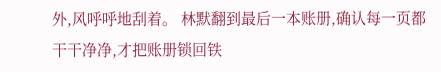外,风呼呼地刮着。 林默翻到最后一本账册,确认每一页都干干净净,才把账册锁回铁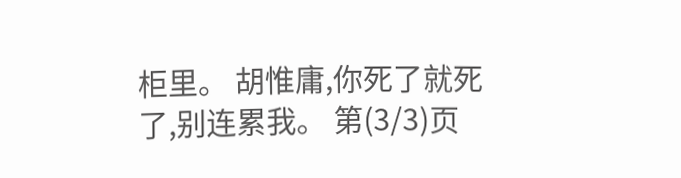柜里。 胡惟庸,你死了就死了,别连累我。 第(3/3)页